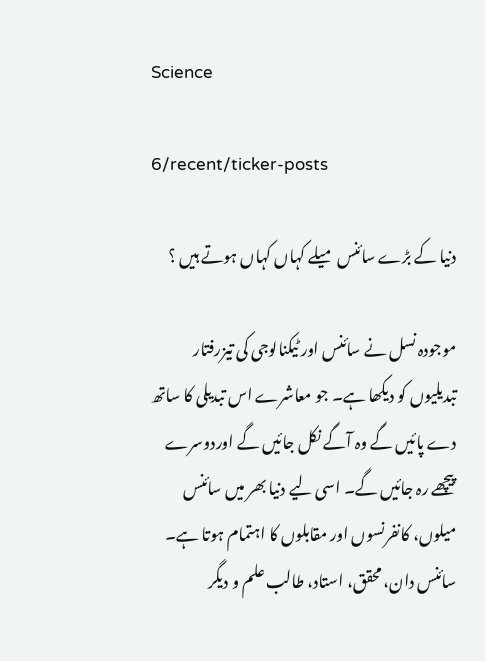Science

6/recent/ticker-posts

دنیا کے بڑے سائنس میلے کہاں کہاں ہوتے ہیں ؟

موجودہ نسل نے سائنس اور ٹیکنالوجی کی تیزرفتار تبدیلیوں کو دیکھا ہے۔ جو معاشرے اس تبدیلی کا ساتھ دے پائیں گے وہ آگے نکل جائیں گے اوردوسرے پیچھے رہ جائیں گے۔ اسی لیے دنیا بھر میں سائنس میلوں، کانفرنسوں اور مقابلوں کا اہتمام ہوتا ہے۔ سائنس دان، محقق، استاد، طالب علم و دیگر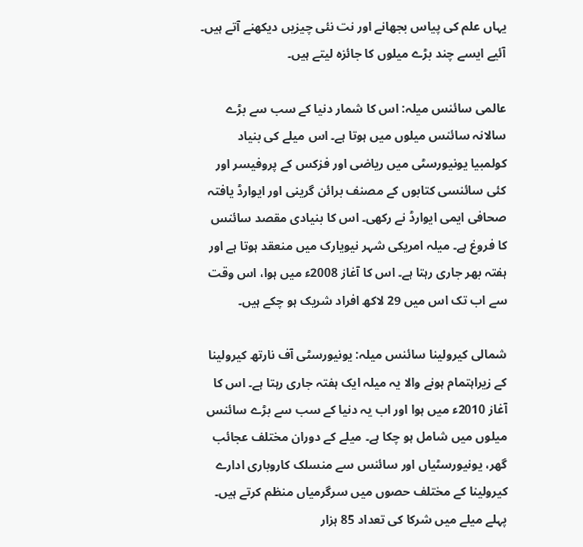یہاں علم کی پیاس بجھانے اور نت نئی چیزیں دیکھنے آتے ہیں۔ آئیے ایسے چند بڑے میلوں کا جائزہ لیتے ہیں۔

عالمی سائنس میلہ: اس کا شمار دنیا کے سب سے بڑے سالانہ سائنس میلوں میں ہوتا ہے۔ اس میلے کی بنیاد کولمبیا یونیورسٹی میں ریاضی اور فزکس کے پروفیسر اور کئی سائنسی کتابوں کے مصنف برائن گرینی اور ایوارڈ یافتہ صحافی ایمی ایوارڈ نے رکھی۔ اس کا بنیادی مقصد سائنس کا فروغ ہے۔ میلہ امریکی شہر نیویارک میں منعقد ہوتا ہے اور ہفتہ بھر جاری رہتا ہے۔ اس کا آغاز 2008ء میں ہوا، اس وقت سے اب تک اس میں 29 لاکھ افراد شریک ہو چکے ہیں۔

شمالی کیرولینا سائنس میلہ: یونیورسٹی آف نارتھ کیرولینا کے زیراہتمام ہونے والا یہ میلہ ایک ہفتہ جاری رہتا ہے۔ اس کا آغاز 2010ء میں ہوا اور اب یہ دنیا کے سب سے بڑے سائنس میلوں میں شامل ہو چکا ہے۔ میلے کے دوران مختلف عجائب گھر، یونیورسٹیاں اور سائنس سے منسلک کاروباری ادارے کیرولینا کے مختلف حصوں میں سرگرمیاں منظم کرتے ہیں۔ پہلے میلے میں شرکا کی تعداد 85 ہزار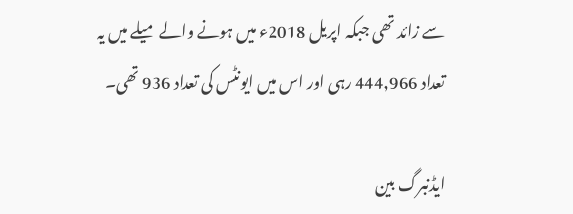سے زائد تھی جبکہ اپریل 2018ء میں ہونے والے میلے میں یہ تعداد 444,966 رہی اور اس میں ایونٹس کی تعداد 936 تھی۔

ایڈنبرگ بین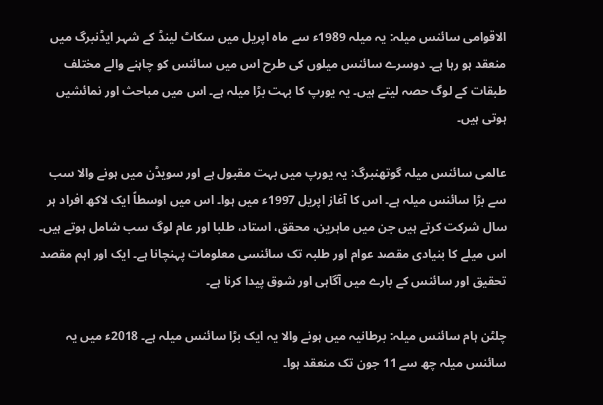الاقوامی سائنس میلہ: یہ میلہ 1989ء سے ماہ اپریل میں سکاٹ لینڈ کے شہر ایڈنبرگ میں منعقد ہو رہا ہے۔ دوسرے سائنس میلوں کی طرح اس میں سائنس کو چاہنے والے مختلف طبقات کے لوگ حصہ لیتے ہیں۔ یہ یورپ کا بہت بڑا میلہ ہے۔ اس میں مباحث اور نمائشیں ہوتی ہیں۔

عالمی سائنس میلہ گوتھنبرگ: یہ یورپ میں بہت مقبول ہے اور سویڈن میں ہونے والا سب سے بڑا سائنس میلہ ہے۔ اس کا آغاز اپریل 1997ء میں ہوا۔ اس میں اوسطاً ایک لاکھ افراد ہر سال شرکت کرتے ہیں جن میں ماہرین، محقق، استاد، طلبا اور عام لوگ سب شامل ہوتے ہیں۔ اس میلے کا بنیادی مقصد عوام اور طلبہ تک سائنسی معلومات پہنچانا ہے۔ ایک اور اہم مقصد تحقیق اور سائنس کے بارے میں آگاہی اور شوق پیدا کرنا ہے۔

چلٹن ہام سائنس میلہ: برطانیہ میں ہونے والا یہ ایک بڑا سائنس میلہ ہے۔ 2018ء میں یہ سائنس میلہ چھ سے 11 جون تک منعقد ہوا۔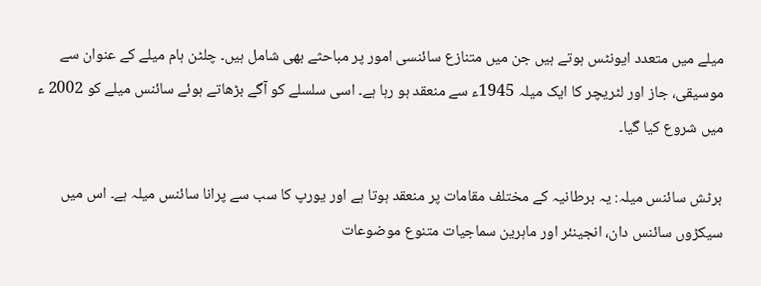میلے میں متعدد ایونٹس ہوتے ہیں جن میں متنازع سائنسی امور پر مباحثے بھی شامل ہیں۔ چلٹن ہام میلے کے عنوان سے موسیقی، جاز اور لٹریچر کا ایک میلہ 1945ء سے منعقد ہو رہا ہے۔ اسی سلسلے کو آگے بڑھاتے ہوئے سائنس میلے کو 2002 ء میں شروع کیا گیا۔

برٹش سائنس میلہ: یہ برطانیہ کے مختلف مقامات پر منعقد ہوتا ہے اور یورپ کا سب سے پرانا سائنس میلہ ہے۔ اس میں سیکڑوں سائنس دان، انجینئر اور ماہرین سماجیات متنوع موضوعات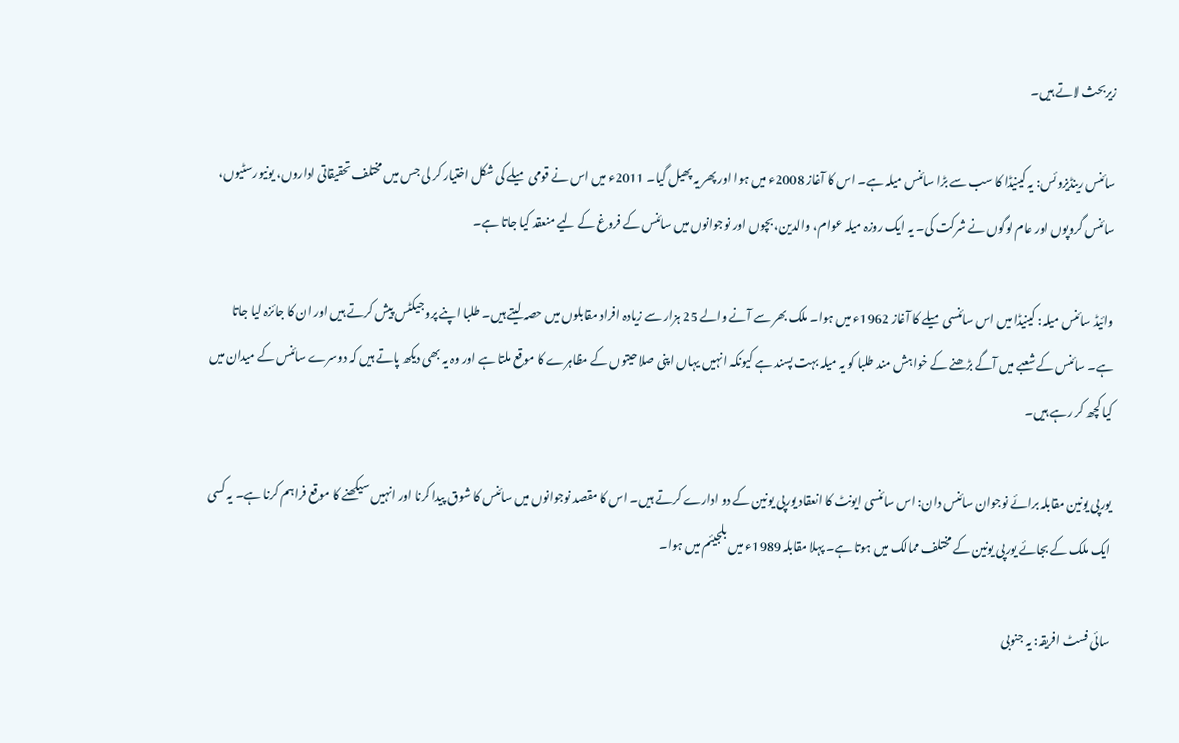زیربحث لاتے ہیں۔

سائنس رینڈیزوئس: یہ کینیڈا کا سب سے بڑا سائنس میلہ ہے۔ اس کا آغاز 2008ء میں ہوا اور پھر یہ پھیل گیا۔ 2011ء میں اس نے قومی میلے کی شکل اختیار کر لی جس میں مختلف تحقیقاتی اداروں، یونیورسٹیوں، سائنس گروپوں اور عام لوگوں نے شرکت کی۔ یہ ایک روزہ میلہ عوام، والدین، بچوں اور نوجوانوں میں سائنس کے فروغ کے لیے منعقد کیا جاتا ہے۔

وائیڈ سائنس میلہ: کینیڈا میں اس سائنسی میلے کا آغاز 1962ء میں ہوا۔ ملک بھر سے آنے والے 25 ہزار سے زیادہ افراد مقابلوں میں حصہ لیتے ہیں۔ طلبا اپنے پروجیکٹس پیش کرتے ہیں اور ان کا جائزہ لیا جاتا ہے۔ سائنس کے شعبے میں آگے بڑھنے کے خواہش مند طلبا کو یہ میلہ بہت پسند ہے کیونکہ انہیں یہاں اپنی صلاحیتوں کے مظاہرے کا موقع ملتا ہے اور وہ یہ بھی دیکھ پاتے ہیں کہ دوسرے سائنس کے میدان میں کیا کچھ کر رہے ہیں۔

یورپی یونین مقابلہ برائے نوجوان سائنس دان: اس سائنسی ایونٹ کا انعقاد یورپی یونین کے دو ادارے کرتے ہیں۔ اس کا مقصد نوجوانوں میں سائنس کا شوق پیدا کرنا اور انہیں سیکھنے کا موقع فراہم کرنا ہے۔ یہ کسی ایک ملک کے بجائے یورپی یونین کے مختلف ممالک میں ہوتا ہے۔ پہلا مقابلہ 1989ء میں بلجیئم میں ہوا۔

سائی فسٹ افریقہ: یہ جنوبی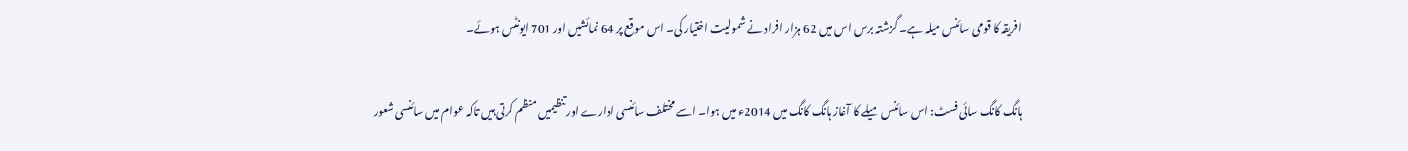افریقہ کا قومی سائنس میلہ ہے۔ گزشتہ برس اس میں 62 ہزار افراد نے شمولیت اختیار کی۔ اس موقع پر 64 نمائشیں اور 701 ایونٹس ہوئے۔

ہانگ کانگ سائی فسٹ: اس سائنس میلے کا آغاز ہانگ کانگ میں 2014ء میں ہوا۔ اسے مختلف سائنسی ادارے اور تنظیمیں منظم کرتی ہیں تاکہ عوام میں سائنسی شعور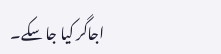اجاگر کیا جا سکے۔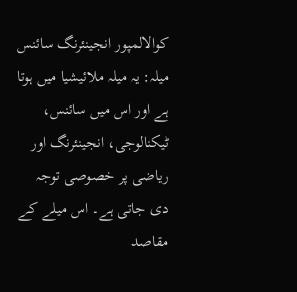کوالالمپور انجینئرنگ سائنس میلہ: یہ میلہ ملائیشیا میں ہوتا ہے اور اس میں سائنس، ٹیکنالوجی، انجینئرنگ اور ریاضی پر خصوصی توجہ دی جاتی ہے۔ اس میلے کے مقاصد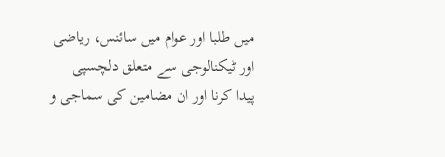میں طلبا اور عوام میں سائنس، ریاضی اور ٹیکنالوجی سے متعلق دلچسپی پیدا کرنا اور ان مضامین کی سماجی و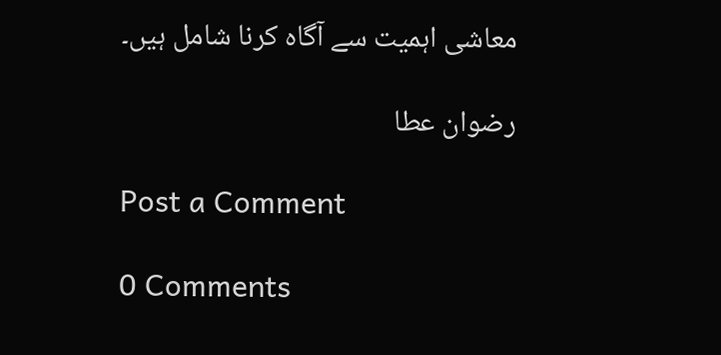معاشی اہمیت سے آگاہ کرنا شامل ہیں۔

رضوان عطا

Post a Comment

0 Comments